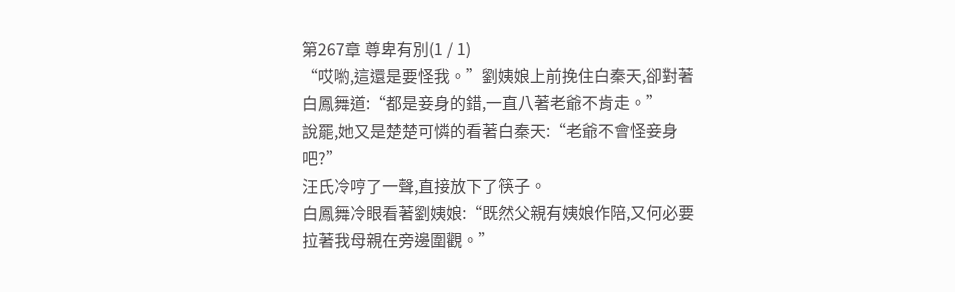第267章 尊卑有別(1 / 1)
“哎喲,這還是要怪我。”劉姨娘上前挽住白秦天,卻對著白鳳舞道:“都是妾身的錯,一直八著老爺不肯走。”
說罷,她又是楚楚可憐的看著白秦天:“老爺不會怪妾身吧?”
汪氏冷哼了一聲,直接放下了筷子。
白鳳舞冷眼看著劉姨娘:“既然父親有姨娘作陪,又何必要拉著我母親在旁邊圍觀。”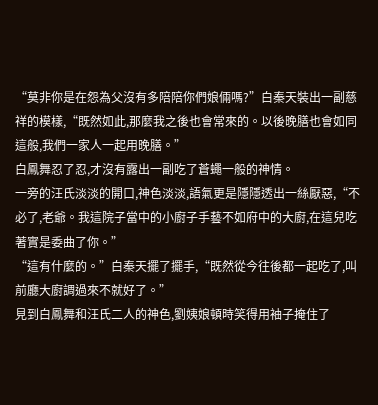“莫非你是在怨為父沒有多陪陪你們娘倆嗎?”白秦天裝出一副慈祥的模樣,“既然如此,那麼我之後也會常來的。以後晚膳也會如同這般,我們一家人一起用晚膳。”
白鳳舞忍了忍,才沒有露出一副吃了蒼蠅一般的神情。
一旁的汪氏淡淡的開口,神色淡淡,語氣更是隱隱透出一絲厭惡,“不必了,老爺。我這院子當中的小廚子手藝不如府中的大廚,在這兒吃著實是委曲了你。”
“這有什麼的。”白秦天擺了擺手,“既然從今往後都一起吃了,叫前廳大廚調過來不就好了。”
見到白鳳舞和汪氏二人的神色,劉姨娘頓時笑得用袖子掩住了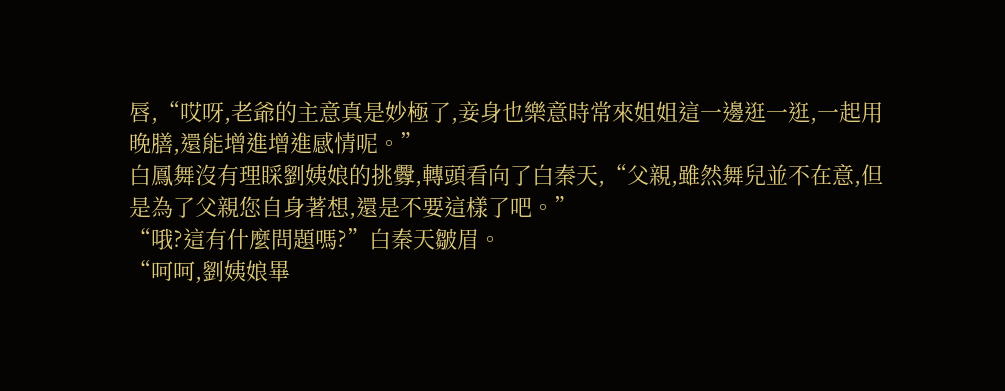唇,“哎呀,老爺的主意真是妙極了,妾身也樂意時常來姐姐這一邊逛一逛,一起用晚膳,還能增進增進感情呢。”
白鳳舞沒有理睬劉姨娘的挑釁,轉頭看向了白秦天,“父親,雖然舞兒並不在意,但是為了父親您自身著想,還是不要這樣了吧。”
“哦?這有什麼問題嗎?”白秦天皺眉。
“呵呵,劉姨娘畢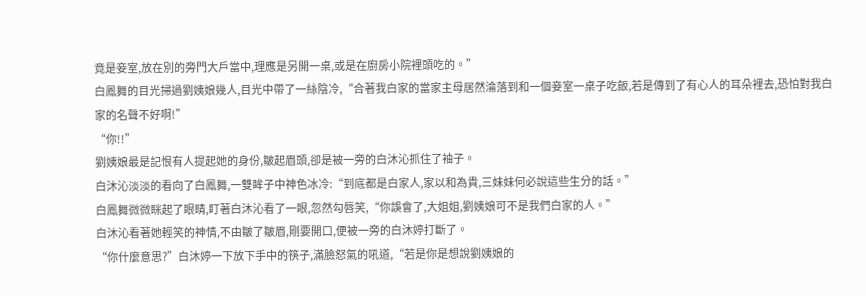竟是妾室,放在別的旁門大戶當中,理應是另開一桌,或是在廚房小院裡頭吃的。”
白鳳舞的目光掃過劉姨娘幾人,目光中帶了一絲陰冷,“合著我白家的當家主母居然淪落到和一個妾室一桌子吃飯,若是傳到了有心人的耳朵裡去,恐怕對我白家的名聲不好啊!”
“你!!”
劉姨娘最是記恨有人提起她的身份,皺起眉頭,卻是被一旁的白沐沁抓住了袖子。
白沐沁淡淡的看向了白鳳舞,一雙眸子中神色冰冷:“到底都是白家人,家以和為貴,三妹妹何必說這些生分的話。”
白鳳舞微微眯起了眼睛,盯著白沐沁看了一眼,忽然勾唇笑,“你誤會了,大姐姐,劉姨娘可不是我們白家的人。”
白沐沁看著她輕笑的神情,不由皺了皺眉,剛要開口,便被一旁的白沐婷打斷了。
“你什麼意思?”白沐婷一下放下手中的筷子,滿臉怒氣的吼道,“若是你是想說劉姨娘的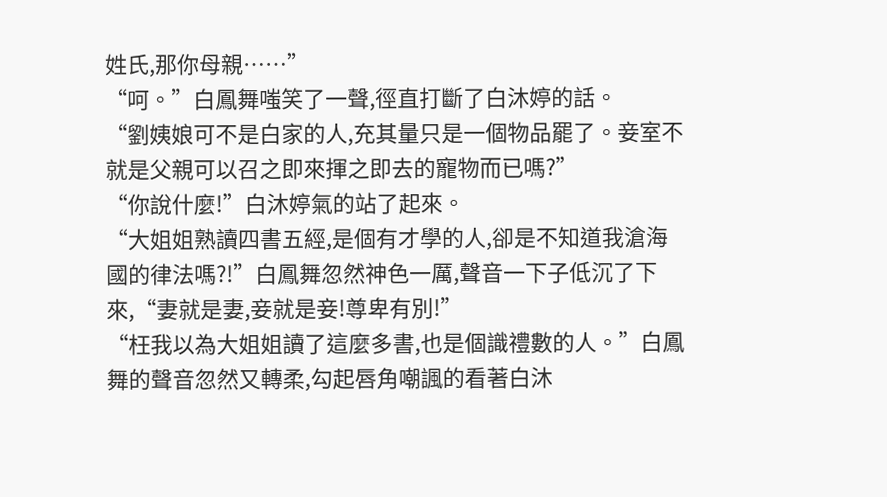姓氏,那你母親……”
“呵。”白鳳舞嗤笑了一聲,徑直打斷了白沐婷的話。
“劉姨娘可不是白家的人,充其量只是一個物品罷了。妾室不就是父親可以召之即來揮之即去的寵物而已嗎?”
“你說什麼!”白沐婷氣的站了起來。
“大姐姐熟讀四書五經,是個有才學的人,卻是不知道我滄海國的律法嗎?!”白鳳舞忽然神色一厲,聲音一下子低沉了下來,“妻就是妻,妾就是妾!尊卑有別!”
“枉我以為大姐姐讀了這麼多書,也是個識禮數的人。”白鳳舞的聲音忽然又轉柔,勾起唇角嘲諷的看著白沐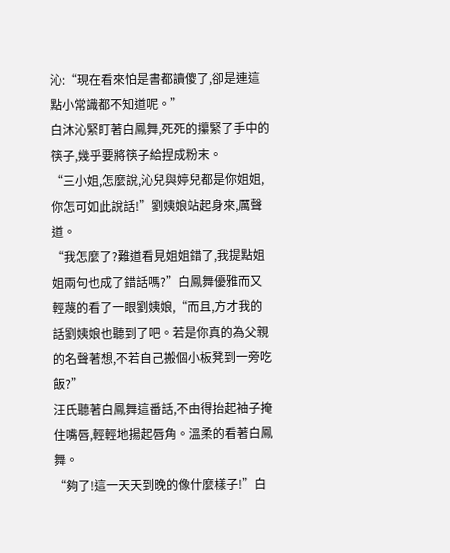沁:“現在看來怕是書都讀傻了,卻是連這點小常識都不知道呢。”
白沐沁緊盯著白鳳舞,死死的攥緊了手中的筷子,幾乎要將筷子給捏成粉末。
“三小姐,怎麼說,沁兒與婷兒都是你姐姐,你怎可如此說話!”劉姨娘站起身來,厲聲道。
“我怎麼了?難道看見姐姐錯了,我提點姐姐兩句也成了錯話嗎?”白鳳舞優雅而又輕蔑的看了一眼劉姨娘,“而且,方才我的話劉姨娘也聽到了吧。若是你真的為父親的名聲著想,不若自己搬個小板凳到一旁吃飯?”
汪氏聽著白鳳舞這番話,不由得抬起袖子掩住嘴唇,輕輕地揚起唇角。溫柔的看著白鳳舞。
“夠了!這一天天到晚的像什麼樣子!”白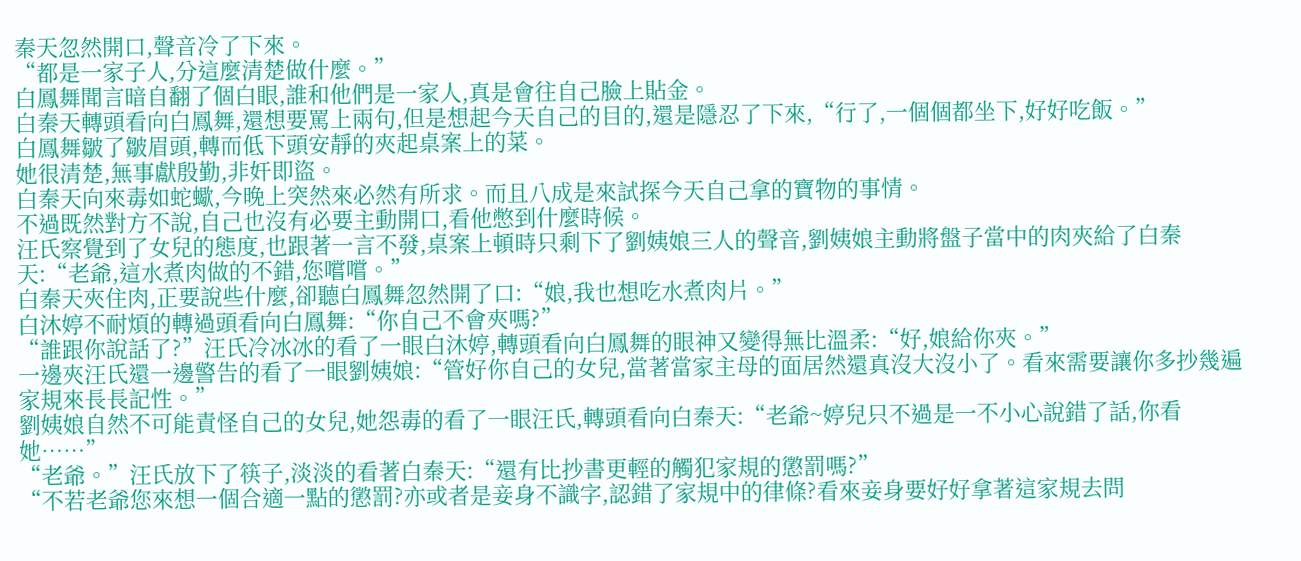秦天忽然開口,聲音冷了下來。
“都是一家子人,分這麼清楚做什麼。”
白鳳舞聞言暗自翻了個白眼,誰和他們是一家人,真是會往自己臉上貼金。
白秦天轉頭看向白鳳舞,還想要罵上兩句,但是想起今天自己的目的,還是隱忍了下來,“行了,一個個都坐下,好好吃飯。”
白鳳舞皺了皺眉頭,轉而低下頭安靜的夾起桌案上的菜。
她很清楚,無事獻殷勤,非奸即盜。
白秦天向來毒如蛇蠍,今晚上突然來必然有所求。而且八成是來試探今天自己拿的寶物的事情。
不過既然對方不說,自己也沒有必要主動開口,看他憋到什麼時候。
汪氏察覺到了女兒的態度,也跟著一言不發,桌案上頓時只剩下了劉姨娘三人的聲音,劉姨娘主動將盤子當中的肉夾給了白秦天:“老爺,這水煮肉做的不錯,您嚐嚐。”
白秦天夾住肉,正要說些什麼,卻聽白鳳舞忽然開了口:“娘,我也想吃水煮肉片。”
白沐婷不耐煩的轉過頭看向白鳳舞:“你自己不會夾嗎?”
“誰跟你說話了?”汪氏冷冰冰的看了一眼白沐婷,轉頭看向白鳳舞的眼神又變得無比溫柔:“好,娘給你夾。”
一邊夾汪氏還一邊警告的看了一眼劉姨娘:“管好你自己的女兒,當著當家主母的面居然還真沒大沒小了。看來需要讓你多抄幾遍家規來長長記性。”
劉姨娘自然不可能責怪自己的女兒,她怨毒的看了一眼汪氏,轉頭看向白秦天:“老爺~婷兒只不過是一不小心說錯了話,你看她……”
“老爺。”汪氏放下了筷子,淡淡的看著白秦天:“還有比抄書更輕的觸犯家規的懲罰嗎?”
“不若老爺您來想一個合適一點的懲罰?亦或者是妾身不識字,認錯了家規中的律條?看來妾身要好好拿著這家規去問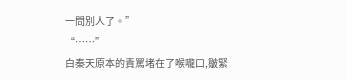一問別人了。”
“……”
白秦天原本的責罵堵在了喉嚨口,皺緊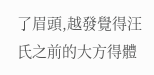了眉頭,越發覺得汪氏之前的大方得體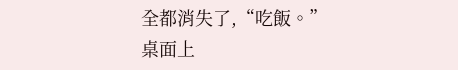全都消失了,“吃飯。”
桌面上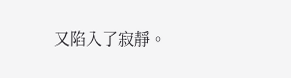又陷入了寂靜。